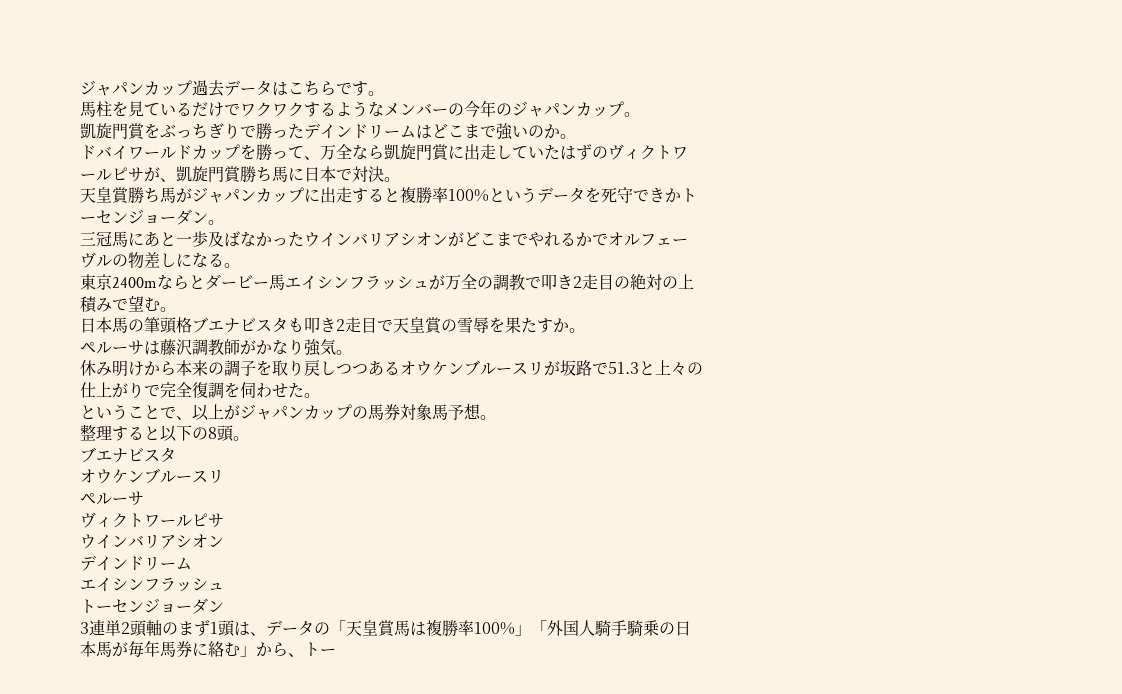ジャパンカップ過去データはこちらです。
馬柱を見ているだけでワクワクするようなメンバーの今年のジャパンカップ。
凱旋門賞をぶっちぎりで勝ったデインドリームはどこまで強いのか。
ドバイワールドカップを勝って、万全なら凱旋門賞に出走していたはずのヴィクトワールピサが、凱旋門賞勝ち馬に日本で対決。
天皇賞勝ち馬がジャパンカップに出走すると複勝率100%というデータを死守できかトーセンジョーダン。
三冠馬にあと一歩及ばなかったウインバリアシオンがどこまでやれるかでオルフェーヴルの物差しになる。
東京2400mならとダービー馬エイシンフラッシュが万全の調教で叩き2走目の絶対の上積みで望む。
日本馬の筆頭格ブエナビスタも叩き2走目で天皇賞の雪辱を果たすか。
ペルーサは藤沢調教師がかなり強気。
休み明けから本来の調子を取り戻しつつあるオウケンブルースリが坂路で51.3と上々の仕上がりで完全復調を伺わせた。
ということで、以上がジャパンカップの馬券対象馬予想。
整理すると以下の8頭。
ブエナビスタ
オウケンブルースリ
ペルーサ
ヴィクトワールピサ
ウインバリアシオン
デインドリーム
エイシンフラッシュ
トーセンジョーダン
3連単2頭軸のまず1頭は、データの「天皇賞馬は複勝率100%」「外国人騎手騎乗の日本馬が毎年馬券に絡む」から、トー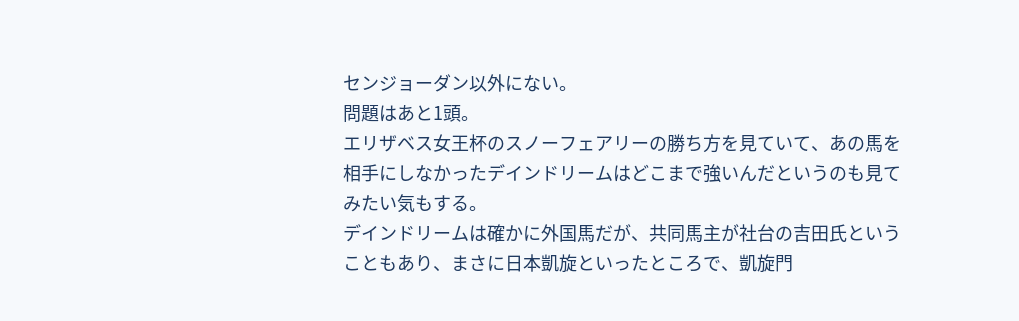センジョーダン以外にない。
問題はあと1頭。
エリザベス女王杯のスノーフェアリーの勝ち方を見ていて、あの馬を相手にしなかったデインドリームはどこまで強いんだというのも見てみたい気もする。
デインドリームは確かに外国馬だが、共同馬主が社台の吉田氏ということもあり、まさに日本凱旋といったところで、凱旋門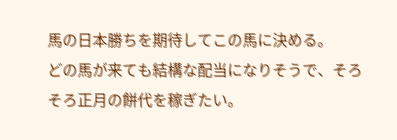馬の日本勝ちを期待してこの馬に決める。
どの馬が来ても結構な配当になりそうで、そろそろ正月の餅代を稼ぎたい。